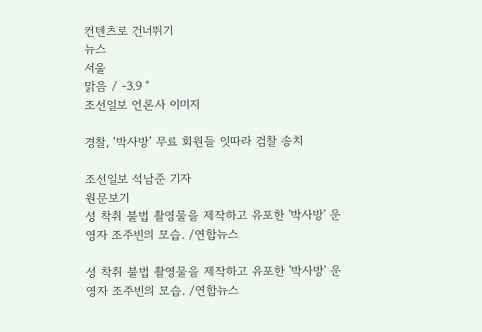컨텐츠로 건너뛰기
뉴스
서울
맑음 / -3.9 °
조선일보 언론사 이미지

경찰, ‘박사방’ 무료 회원들 잇따라 검찰 송치

조선일보 석남준 기자
원문보기
성 착취 불법 촬영물을 제작하고 유포한 '박사방' 운영자 조주빈의 모습. /연합뉴스

성 착취 불법 촬영물을 제작하고 유포한 '박사방' 운영자 조주빈의 모습. /연합뉴스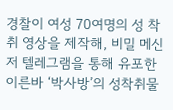경찰이 여성 70여명의 성 착취 영상을 제작해, 비밀 메신저 텔레그램을 통해 유포한 이른바 ‘박사방’의 성착취물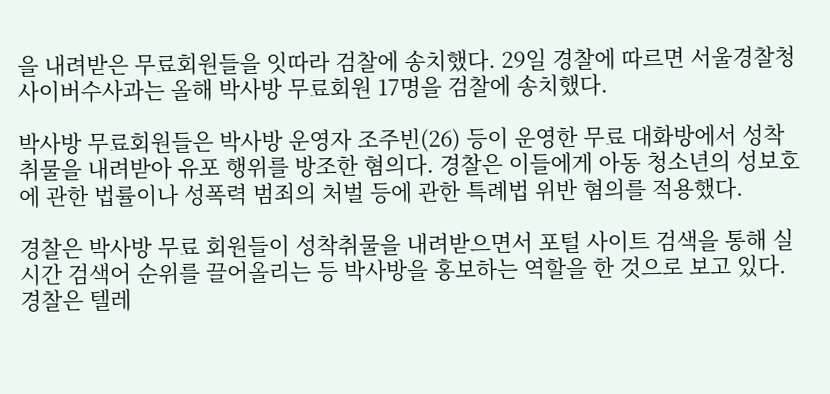을 내려받은 무료회원들을 잇따라 검찰에 송치했다. 29일 경찰에 따르면 서울경찰청 사이버수사과는 올해 박사방 무료회원 17명을 검찰에 송치했다.

박사방 무료회원들은 박사방 운영자 조주빈(26) 등이 운영한 무료 대화방에서 성착취물을 내려받아 유포 행위를 방조한 혐의다. 경찰은 이들에게 아동 청소년의 성보호에 관한 법률이나 성폭력 범죄의 처벌 등에 관한 특례법 위반 혐의를 적용했다.

경찰은 박사방 무료 회원들이 성착취물을 내려받으면서 포털 사이트 검색을 통해 실시간 검색어 순위를 끌어올리는 등 박사방을 홍보하는 역할을 한 것으로 보고 있다. 경찰은 텔레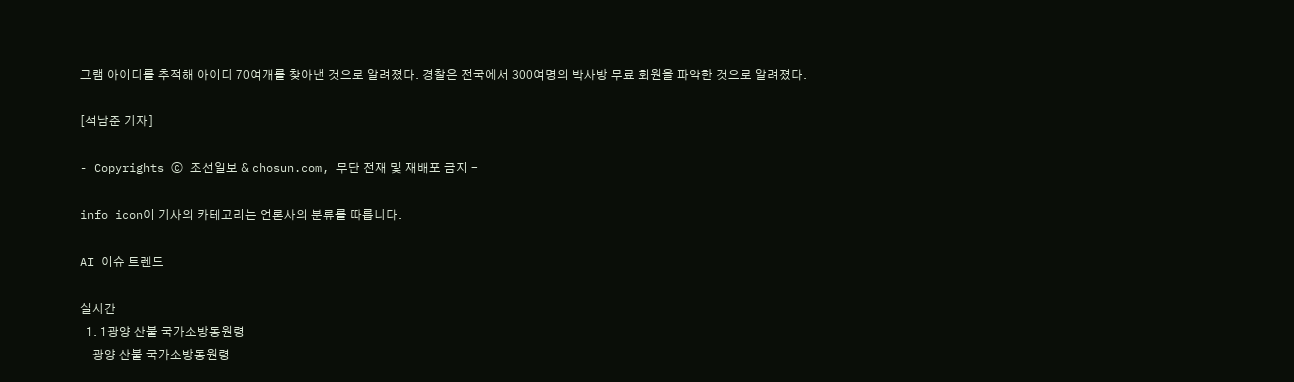그램 아이디를 추적해 아이디 70여개를 찾아낸 것으로 알려졌다. 경찰은 전국에서 300여명의 박사방 무료 회원을 파악한 것으로 알려졌다.

[석남준 기자]

- Copyrights ⓒ 조선일보 & chosun.com, 무단 전재 및 재배포 금지 -

info icon이 기사의 카테고리는 언론사의 분류를 따릅니다.

AI 이슈 트렌드

실시간
  1. 1광양 산불 국가소방동원령
    광양 산불 국가소방동원령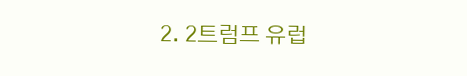2. 2트럼프 유럽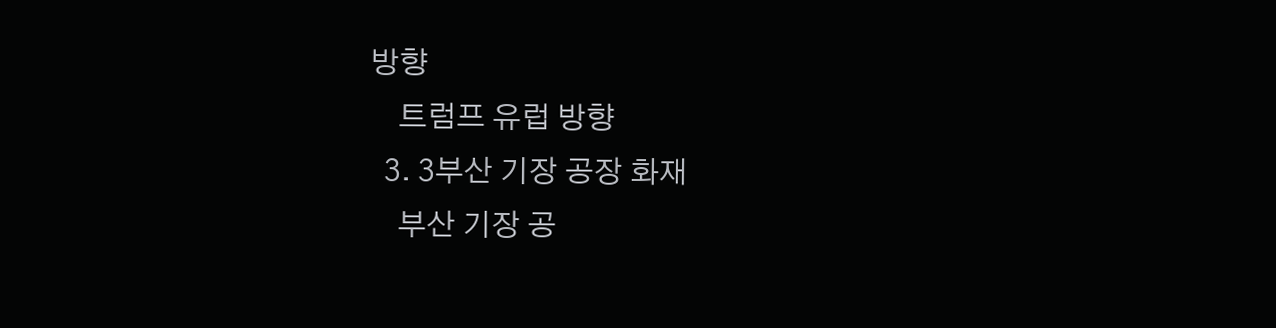방향
    트럼프 유럽 방향
  3. 3부산 기장 공장 화재
    부산 기장 공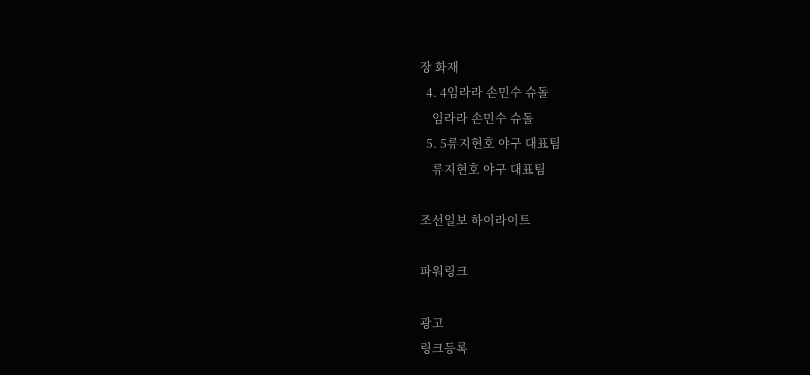장 화재
  4. 4임라라 손민수 슈돌
    임라라 손민수 슈돌
  5. 5류지현호 야구 대표팀
    류지현호 야구 대표팀

조선일보 하이라이트

파워링크

광고
링크등록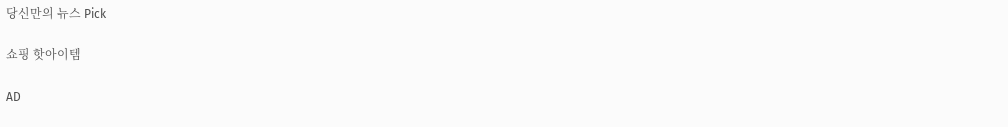당신만의 뉴스 Pick

쇼핑 핫아이템

AD